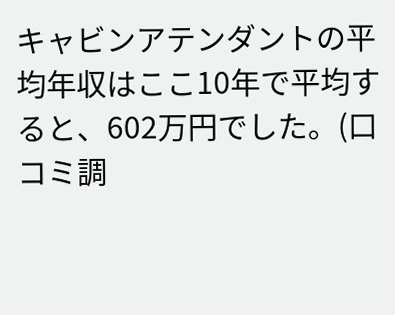キャビンアテンダントの平均年収はここ10年で平均すると、602万円でした。(口コミ調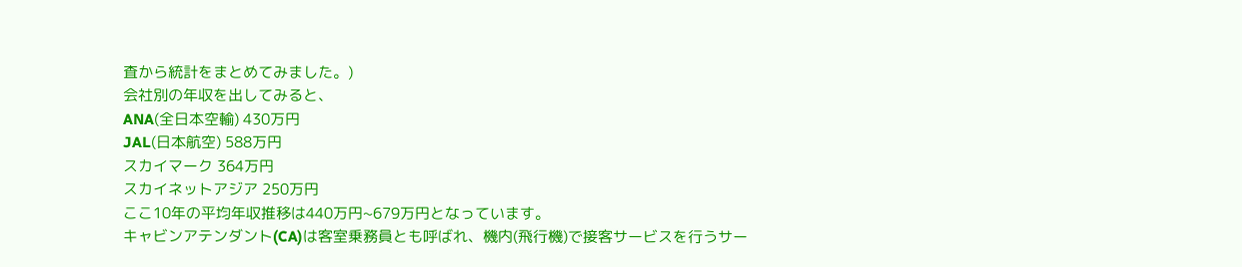査から統計をまとめてみました。)
会社別の年収を出してみると、
ANA(全日本空輸) 430万円
JAL(日本航空) 588万円
スカイマーク 364万円
スカイネットアジア 250万円
ここ10年の平均年収推移は440万円~679万円となっています。
キャビンアテンダント(CA)は客室乗務員とも呼ばれ、機内(飛行機)で接客サービスを行うサー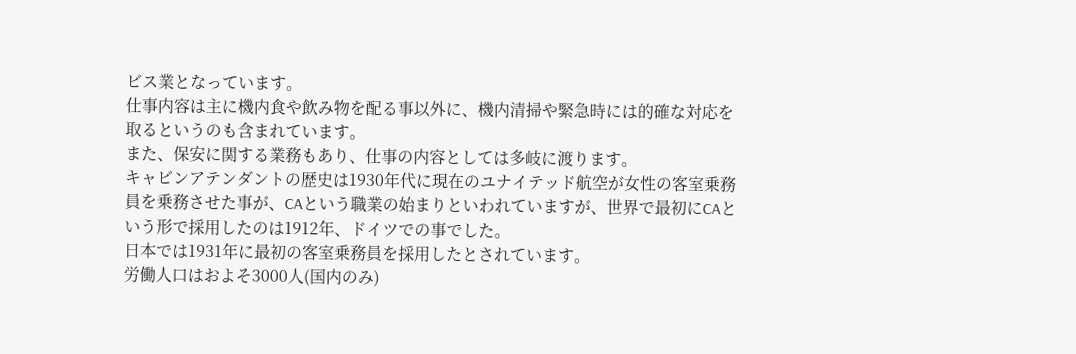ビス業となっています。
仕事内容は主に機内食や飲み物を配る事以外に、機内清掃や緊急時には的確な対応を取るというのも含まれています。
また、保安に関する業務もあり、仕事の内容としては多岐に渡ります。
キャビンアテンダントの歴史は1930年代に現在のユナイテッド航空が女性の客室乗務員を乗務させた事が、CAという職業の始まりといわれていますが、世界で最初にCAという形で採用したのは1912年、ドイツでの事でした。
日本では1931年に最初の客室乗務員を採用したとされています。
労働人口はおよそ3000人(国内のみ)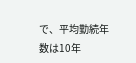で、平均勤続年数は10年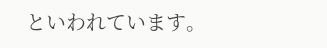といわれています。